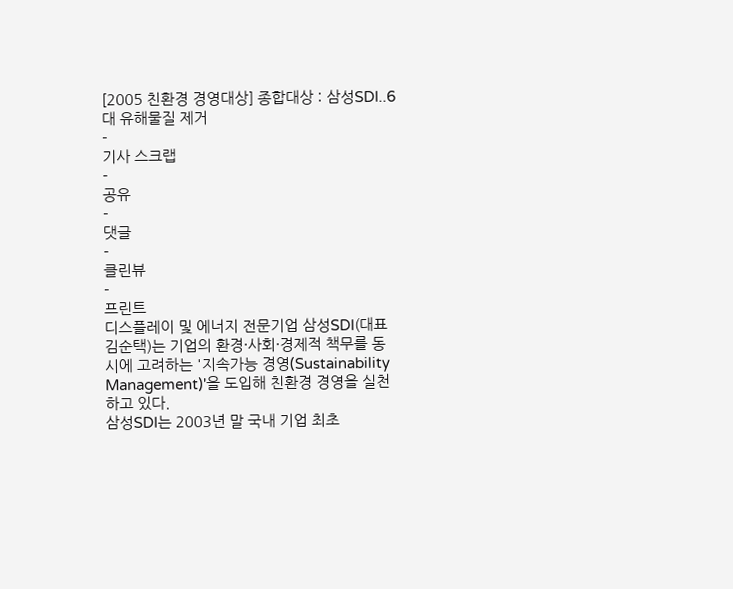[2005 친환경 경영대상] 종합대상 : 삼성SDI..6대 유해물질 제거
-
기사 스크랩
-
공유
-
댓글
-
클린뷰
-
프린트
디스플레이 및 에너지 전문기업 삼성SDI(대표 김순택)는 기업의 환경·사회·경제적 책무를 동시에 고려하는 '지속가능 경영(Sustainability Management)'을 도입해 친환경 경영을 실천하고 있다.
삼성SDI는 2003년 말 국내 기업 최초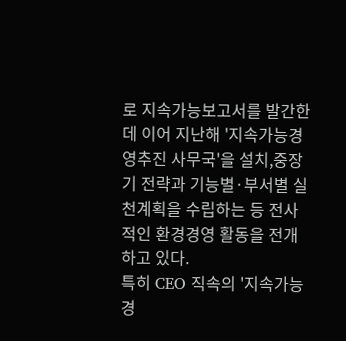로 지속가능보고서를 발간한 데 이어 지난해 '지속가능경영추진 사무국'을 설치,중장기 전략과 기능별·부서별 실천계획을 수립하는 등 전사적인 환경경영 활동을 전개하고 있다.
특히 CEO 직속의 '지속가능 경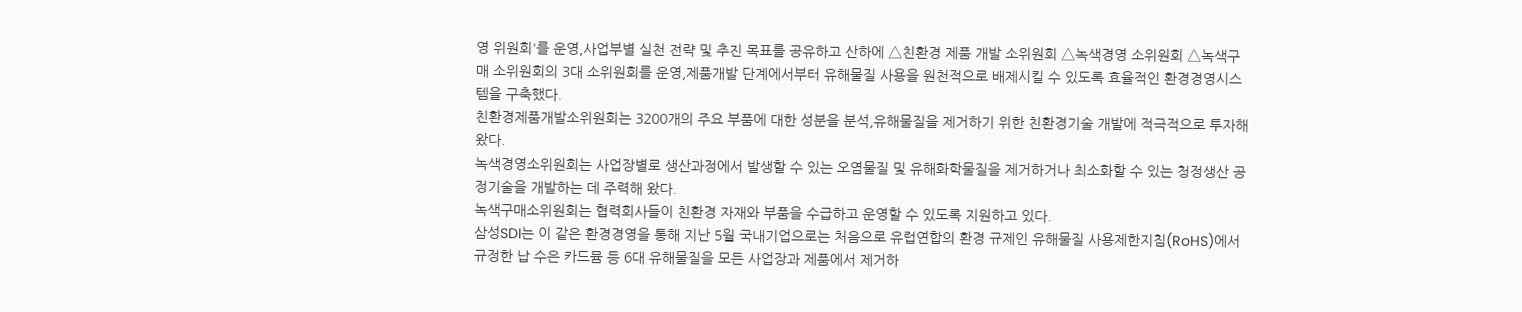영 위원회'를 운영,사업부별 실천 전략 및 추진 목표를 공유하고 산하에 △친환경 제품 개발 소위원회 △녹색경영 소위원회 △녹색구매 소위원회의 3대 소위원회를 운영,제품개발 단계에서부터 유해물질 사용을 원천적으로 배제시킬 수 있도록 효율적인 환경경영시스템을 구축했다.
친환경제품개발소위원회는 3200개의 주요 부품에 대한 성분을 분석,유해물질을 제거하기 위한 친환경기술 개발에 적극적으로 투자해 왔다.
녹색경영소위원회는 사업장별로 생산과정에서 발생할 수 있는 오염물질 및 유해화학물질을 제거하거나 최소화할 수 있는 청정생산 공정기술을 개발하는 데 주력해 왔다.
녹색구매소위원회는 협력회사들이 친환경 자재와 부품을 수급하고 운영할 수 있도록 지원하고 있다.
삼성SDI는 이 같은 환경경영을 통해 지난 5월 국내기업으로는 처음으로 유럽연합의 환경 규제인 유해물질 사용제한지침(RoHS)에서 규정한 납 수은 카드뮴 등 6대 유해물질을 모든 사업장과 제품에서 제거하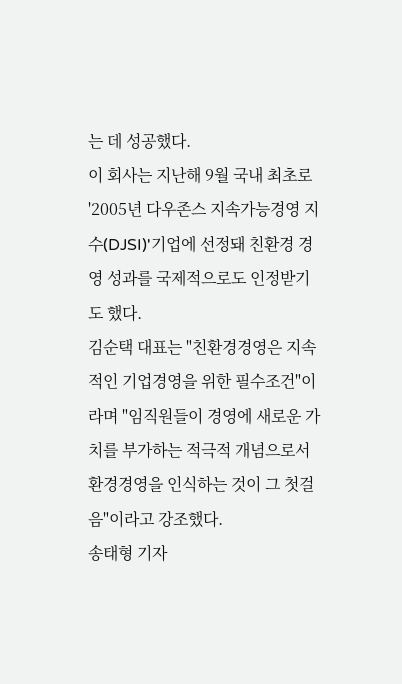는 데 성공했다.
이 회사는 지난해 9월 국내 최초로 '2005년 다우존스 지속가능경영 지수(DJSI)'기업에 선정돼 친환경 경영 성과를 국제적으로도 인정받기도 했다.
김순택 대표는 "친환경경영은 지속적인 기업경영을 위한 필수조건"이라며 "임직원들이 경영에 새로운 가치를 부가하는 적극적 개념으로서 환경경영을 인식하는 것이 그 첫걸음"이라고 강조했다.
송태형 기자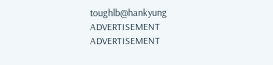toughlb@hankyung
ADVERTISEMENT
ADVERTISEMENT